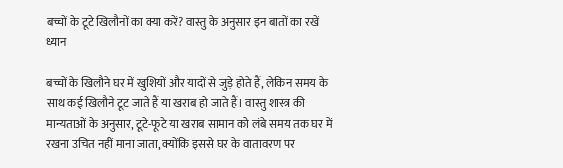बच्चों के टूटे खिलौनों का क्या करें? वास्तु के अनुसार इन बातों का रखें ध्यान

बच्चों के खिलौने घर में खुशियों और यादों से जुड़े होते हैं, लेकिन समय के साथ कई खिलौने टूट जाते हैं या खराब हो जाते हैं। वास्तु शास्त्र की मान्यताओं के अनुसार, टूटे-फूटे या खराब सामान को लंबे समय तक घर में रखना उचित नहीं माना जाता, क्योंकि इससे घर के वातावरण पर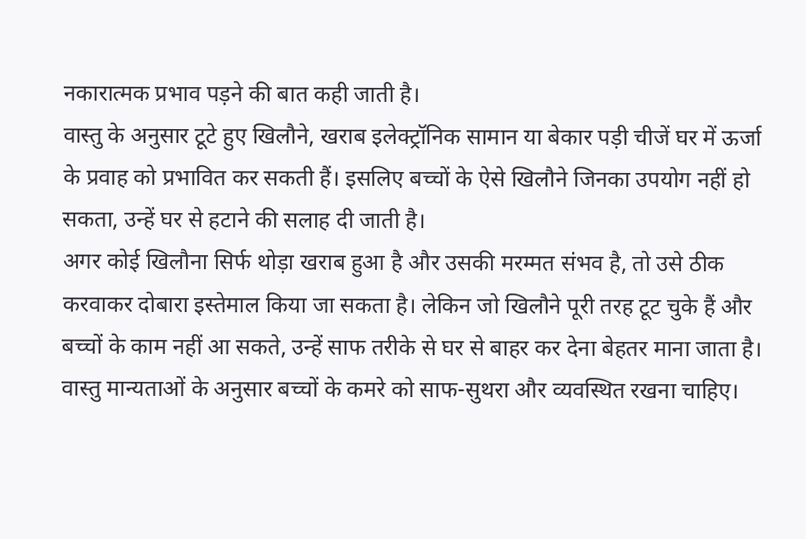नकारात्मक प्रभाव पड़ने की बात कही जाती है।
वास्तु के अनुसार टूटे हुए खिलौने, खराब इलेक्ट्रॉनिक सामान या बेकार पड़ी चीजें घर में ऊर्जा के प्रवाह को प्रभावित कर सकती हैं। इसलिए बच्चों के ऐसे खिलौने जिनका उपयोग नहीं हो सकता, उन्हें घर से हटाने की सलाह दी जाती है।
अगर कोई खिलौना सिर्फ थोड़ा खराब हुआ है और उसकी मरम्मत संभव है, तो उसे ठीक करवाकर दोबारा इस्तेमाल किया जा सकता है। लेकिन जो खिलौने पूरी तरह टूट चुके हैं और बच्चों के काम नहीं आ सकते, उन्हें साफ तरीके से घर से बाहर कर देना बेहतर माना जाता है।
वास्तु मान्यताओं के अनुसार बच्चों के कमरे को साफ-सुथरा और व्यवस्थित रखना चाहिए।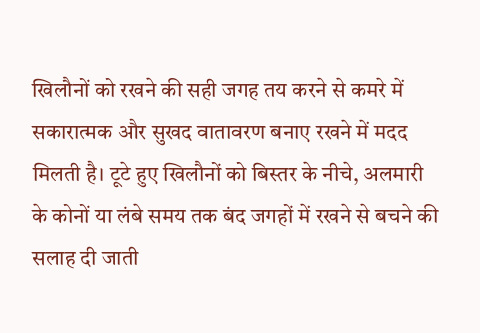खिलौनों को रखने की सही जगह तय करने से कमरे में सकारात्मक और सुखद वातावरण बनाए रखने में मदद मिलती है। टूटे हुए खिलौनों को बिस्तर के नीचे, अलमारी के कोनों या लंबे समय तक बंद जगहों में रखने से बचने की सलाह दी जाती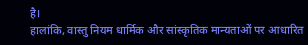है।
हालांकि, वास्तु नियम धार्मिक और सांस्कृतिक मान्यताओं पर आधारित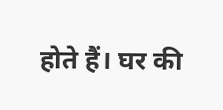होते हैं। घर की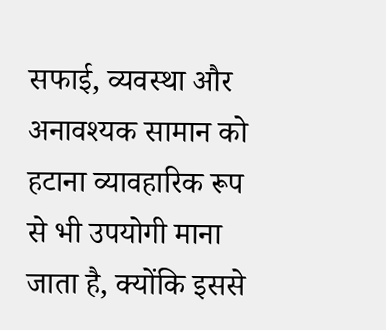सफाई, व्यवस्था और अनावश्यक सामान को हटाना व्यावहारिक रूप से भी उपयोगी माना जाता है, क्योंकि इससे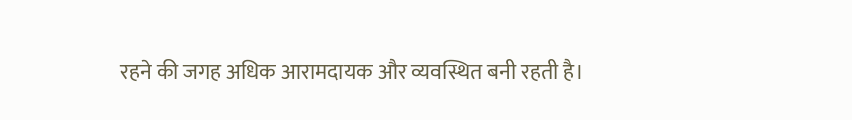रहने की जगह अधिक आरामदायक और व्यवस्थित बनी रहती है।